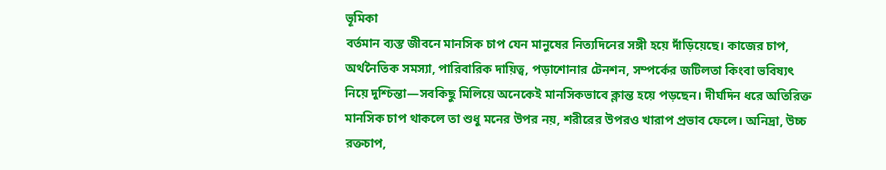ভূমিকা
বর্তমান ব্যস্ত জীবনে মানসিক চাপ যেন মানুষের নিত্যদিনের সঙ্গী হয়ে দাঁড়িয়েছে। কাজের চাপ, অর্থনৈতিক সমস্যা, পারিবারিক দায়িত্ব, পড়াশোনার টেনশন, সম্পর্কের জটিলতা কিংবা ভবিষ্যৎ নিয়ে দুশ্চিন্তা—সবকিছু মিলিয়ে অনেকেই মানসিকভাবে ক্লান্ত হয়ে পড়ছেন। দীর্ঘদিন ধরে অতিরিক্ত মানসিক চাপ থাকলে তা শুধু মনের উপর নয়, শরীরের উপরও খারাপ প্রভাব ফেলে। অনিদ্রা, উচ্চ রক্তচাপ,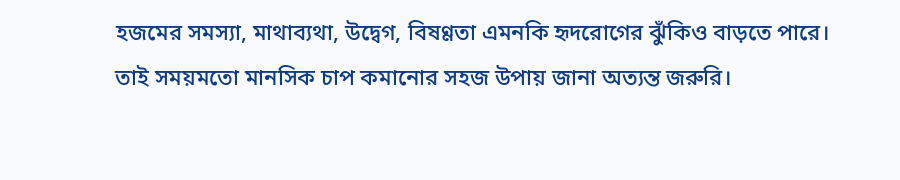হজমের সমস্যা, মাথাব্যথা, উদ্বেগ, বিষণ্ণতা এমনকি হৃদরোগের ঝুঁকিও বাড়তে পারে।
তাই সময়মতো মানসিক চাপ কমানোর সহজ উপায় জানা অত্যন্ত জরুরি।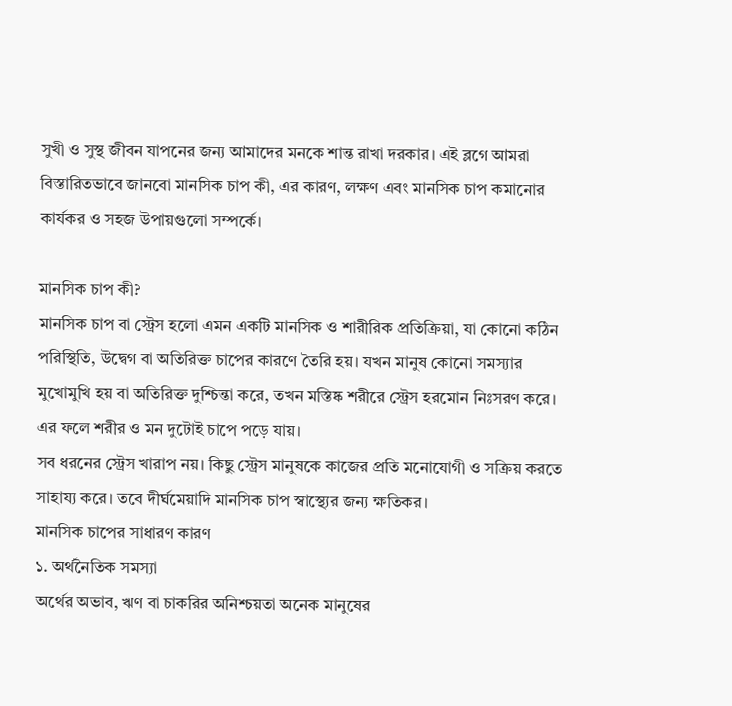সুখী ও সুস্থ জীবন যাপনের জন্য আমাদের মনকে শান্ত রাখা দরকার। এই ব্লগে আমরা বিস্তারিতভাবে জানবো মানসিক চাপ কী, এর কারণ, লক্ষণ এবং মানসিক চাপ কমানোর কার্যকর ও সহজ উপায়গুলো সম্পর্কে।

মানসিক চাপ কী?
মানসিক চাপ বা স্ট্রেস হলো এমন একটি মানসিক ও শারীরিক প্রতিক্রিয়া, যা কোনো কঠিন পরিস্থিতি, উদ্বেগ বা অতিরিক্ত চাপের কারণে তৈরি হয়। যখন মানুষ কোনো সমস্যার মুখোমুখি হয় বা অতিরিক্ত দুশ্চিন্তা করে, তখন মস্তিষ্ক শরীরে স্ট্রেস হরমোন নিঃসরণ করে। এর ফলে শরীর ও মন দুটোই চাপে পড়ে যায়।
সব ধরনের স্ট্রেস খারাপ নয়। কিছু স্ট্রেস মানুষকে কাজের প্রতি মনোযোগী ও সক্রিয় করতে সাহায্য করে। তবে দীর্ঘমেয়াদি মানসিক চাপ স্বাস্থ্যের জন্য ক্ষতিকর।
মানসিক চাপের সাধারণ কারণ
১. অর্থনৈতিক সমস্যা
অর্থের অভাব, ঋণ বা চাকরির অনিশ্চয়তা অনেক মানুষের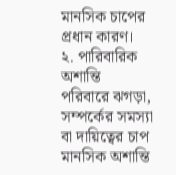মানসিক চাপের প্রধান কারণ।
২. পারিবারিক অশান্তি
পরিবারে ঝগড়া, সম্পর্কের সমস্যা বা দায়িত্বের চাপ মানসিক অশান্তি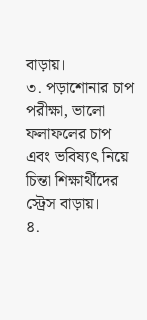বাড়ায়।
৩. পড়াশোনার চাপ
পরীক্ষা, ভালো ফলাফলের চাপ এবং ভবিষ্যৎ নিয়ে চিন্তা শিক্ষার্থীদের স্ট্রেস বাড়ায়।
৪.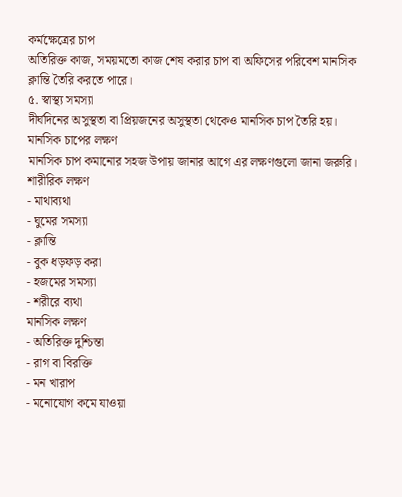কর্মক্ষেত্রের চাপ
অতিরিক্ত কাজ, সময়মতো কাজ শেষ করার চাপ বা অফিসের পরিবেশ মানসিক ক্লান্তি তৈরি করতে পারে।
৫. স্বাস্থ্য সমস্যা
দীর্ঘদিনের অসুস্থতা বা প্রিয়জনের অসুস্থতা থেকেও মানসিক চাপ তৈরি হয়।
মানসিক চাপের লক্ষণ
মানসিক চাপ কমানোর সহজ উপায় জানার আগে এর লক্ষণগুলো জানা জরুরি।
শারীরিক লক্ষণ
- মাথাব্যথা
- ঘুমের সমস্যা
- ক্লান্তি
- বুক ধড়ফড় করা
- হজমের সমস্যা
- শরীরে ব্যথা
মানসিক লক্ষণ
- অতিরিক্ত দুশ্চিন্তা
- রাগ বা বিরক্তি
- মন খারাপ
- মনোযোগ কমে যাওয়া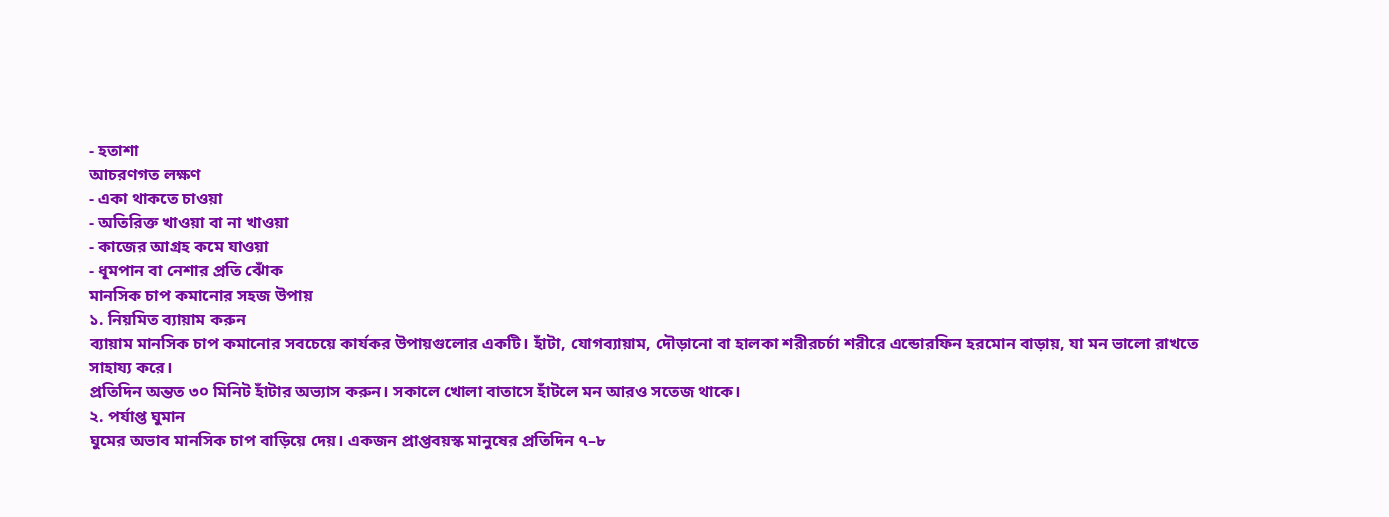- হতাশা
আচরণগত লক্ষণ
- একা থাকতে চাওয়া
- অতিরিক্ত খাওয়া বা না খাওয়া
- কাজের আগ্রহ কমে যাওয়া
- ধূমপান বা নেশার প্রতি ঝোঁক
মানসিক চাপ কমানোর সহজ উপায়
১. নিয়মিত ব্যায়াম করুন
ব্যায়াম মানসিক চাপ কমানোর সবচেয়ে কার্যকর উপায়গুলোর একটি। হাঁটা, যোগব্যায়াম, দৌড়ানো বা হালকা শরীরচর্চা শরীরে এন্ডোরফিন হরমোন বাড়ায়, যা মন ভালো রাখতে সাহায্য করে।
প্রতিদিন অন্তত ৩০ মিনিট হাঁটার অভ্যাস করুন। সকালে খোলা বাতাসে হাঁটলে মন আরও সতেজ থাকে।
২. পর্যাপ্ত ঘুমান
ঘুমের অভাব মানসিক চাপ বাড়িয়ে দেয়। একজন প্রাপ্তবয়স্ক মানুষের প্রতিদিন ৭–৮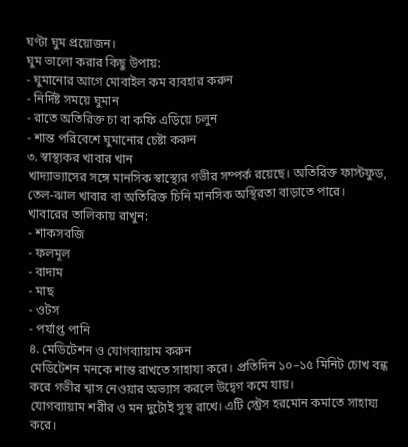ঘণ্টা ঘুম প্রয়োজন।
ঘুম ভালো করার কিছু উপায়:
- ঘুমানোর আগে মোবাইল কম ব্যবহার করুন
- নির্দিষ্ট সময়ে ঘুমান
- রাতে অতিরিক্ত চা বা কফি এড়িয়ে চলুন
- শান্ত পরিবেশে ঘুমানোর চেষ্টা করুন
৩. স্বাস্থ্যকর খাবার খান
খাদ্যাভ্যাসের সঙ্গে মানসিক স্বাস্থ্যের গভীর সম্পর্ক রয়েছে। অতিরিক্ত ফাস্টফুড, তেল-ঝাল খাবার বা অতিরিক্ত চিনি মানসিক অস্থিরতা বাড়াতে পারে।
খাবারের তালিকায় রাখুন:
- শাকসবজি
- ফলমূল
- বাদাম
- মাছ
- ওটস
- পর্যাপ্ত পানি
৪. মেডিটেশন ও যোগব্যায়াম করুন
মেডিটেশন মনকে শান্ত রাখতে সাহায্য করে। প্রতিদিন ১০–১৫ মিনিট চোখ বন্ধ করে গভীর শ্বাস নেওয়ার অভ্যাস করলে উদ্বেগ কমে যায়।
যোগব্যায়াম শরীর ও মন দুটোই সুস্থ রাখে। এটি স্ট্রেস হরমোন কমাতে সাহায্য করে।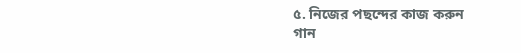৫. নিজের পছন্দের কাজ করুন
গান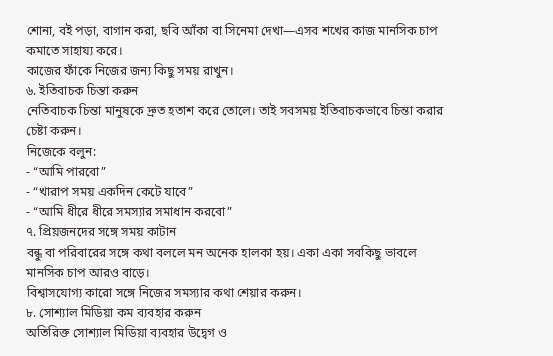শোনা, বই পড়া, বাগান করা, ছবি আঁকা বা সিনেমা দেখা—এসব শখের কাজ মানসিক চাপ কমাতে সাহায্য করে।
কাজের ফাঁকে নিজের জন্য কিছু সময় রাখুন।
৬. ইতিবাচক চিন্তা করুন
নেতিবাচক চিন্তা মানুষকে দ্রুত হতাশ করে তোলে। তাই সবসময় ইতিবাচকভাবে চিন্তা করার চেষ্টা করুন।
নিজেকে বলুন:
- “আমি পারবো”
- “খারাপ সময় একদিন কেটে যাবে”
- “আমি ধীরে ধীরে সমস্যার সমাধান করবো”
৭. প্রিয়জনদের সঙ্গে সময় কাটান
বন্ধু বা পরিবারের সঙ্গে কথা বললে মন অনেক হালকা হয়। একা একা সবকিছু ভাবলে মানসিক চাপ আরও বাড়ে।
বিশ্বাসযোগ্য কারো সঙ্গে নিজের সমস্যার কথা শেয়ার করুন।
৮. সোশ্যাল মিডিয়া কম ব্যবহার করুন
অতিরিক্ত সোশ্যাল মিডিয়া ব্যবহার উদ্বেগ ও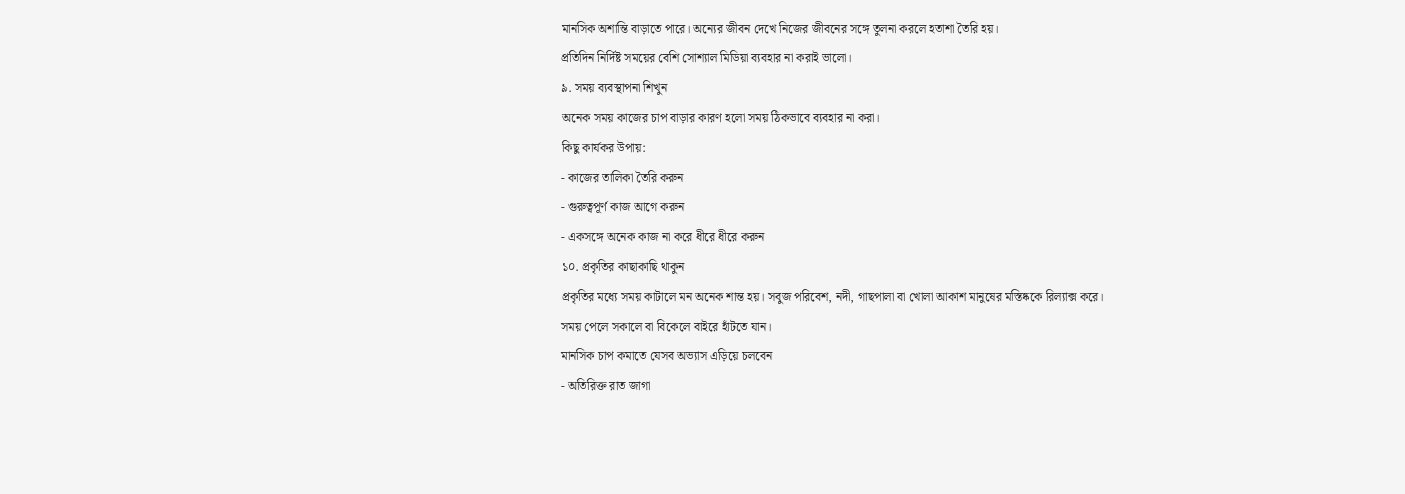মানসিক অশান্তি বাড়াতে পারে। অন্যের জীবন দেখে নিজের জীবনের সঙ্গে তুলনা করলে হতাশা তৈরি হয়।
প্রতিদিন নির্দিষ্ট সময়ের বেশি সোশ্যাল মিডিয়া ব্যবহার না করাই ভালো।
৯. সময় ব্যবস্থাপনা শিখুন
অনেক সময় কাজের চাপ বাড়ার কারণ হলো সময় ঠিকভাবে ব্যবহার না করা।
কিছু কার্যকর উপায়:
- কাজের তালিকা তৈরি করুন
- গুরুত্বপূর্ণ কাজ আগে করুন
- একসঙ্গে অনেক কাজ না করে ধীরে ধীরে করুন
১০. প্রকৃতির কাছাকাছি থাকুন
প্রকৃতির মধ্যে সময় কাটালে মন অনেক শান্ত হয়। সবুজ পরিবেশ, নদী, গাছপালা বা খোলা আকাশ মানুষের মস্তিষ্ককে রিল্যাক্স করে।
সময় পেলে সকালে বা বিকেলে বাইরে হাঁটতে যান।
মানসিক চাপ কমাতে যেসব অভ্যাস এড়িয়ে চলবেন
- অতিরিক্ত রাত জাগা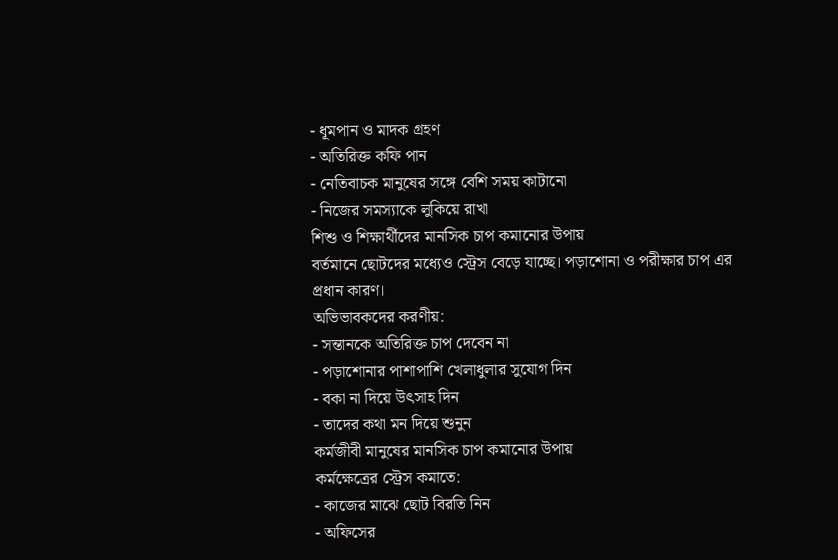- ধূমপান ও মাদক গ্রহণ
- অতিরিক্ত কফি পান
- নেতিবাচক মানুষের সঙ্গে বেশি সময় কাটানো
- নিজের সমস্যাকে লুকিয়ে রাখা
শিশু ও শিক্ষার্থীদের মানসিক চাপ কমানোর উপায়
বর্তমানে ছোটদের মধ্যেও স্ট্রেস বেড়ে যাচ্ছে। পড়াশোনা ও পরীক্ষার চাপ এর প্রধান কারণ।
অভিভাবকদের করণীয়:
- সন্তানকে অতিরিক্ত চাপ দেবেন না
- পড়াশোনার পাশাপাশি খেলাধুলার সুযোগ দিন
- বকা না দিয়ে উৎসাহ দিন
- তাদের কথা মন দিয়ে শুনুন
কর্মজীবী মানুষের মানসিক চাপ কমানোর উপায়
কর্মক্ষেত্রের স্ট্রেস কমাতে:
- কাজের মাঝে ছোট বিরতি নিন
- অফিসের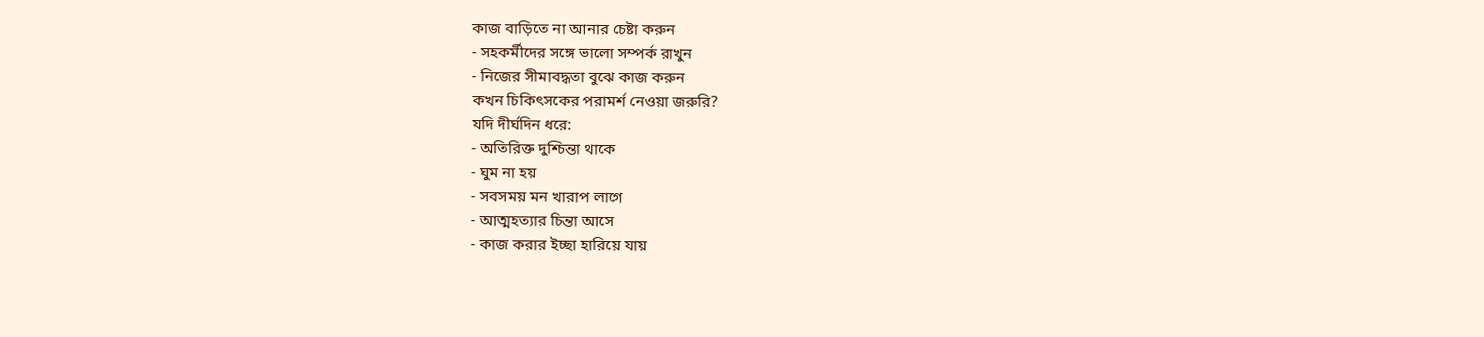কাজ বাড়িতে না আনার চেষ্টা করুন
- সহকর্মীদের সঙ্গে ভালো সম্পর্ক রাখুন
- নিজের সীমাবদ্ধতা বুঝে কাজ করুন
কখন চিকিৎসকের পরামর্শ নেওয়া জরুরি?
যদি দীর্ঘদিন ধরে:
- অতিরিক্ত দুশ্চিন্তা থাকে
- ঘুম না হয়
- সবসময় মন খারাপ লাগে
- আত্মহত্যার চিন্তা আসে
- কাজ করার ইচ্ছা হারিয়ে যায়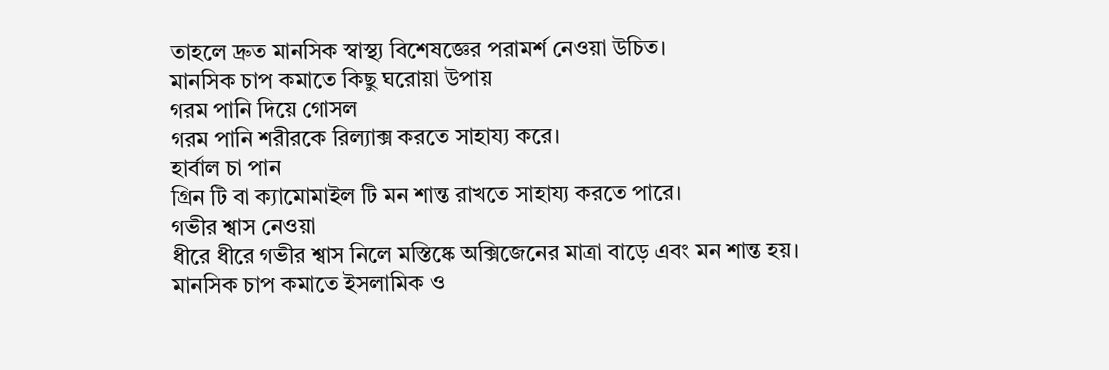তাহলে দ্রুত মানসিক স্বাস্থ্য বিশেষজ্ঞের পরামর্শ নেওয়া উচিত।
মানসিক চাপ কমাতে কিছু ঘরোয়া উপায়
গরম পানি দিয়ে গোসল
গরম পানি শরীরকে রিল্যাক্স করতে সাহায্য করে।
হার্বাল চা পান
গ্রিন টি বা ক্যামোমাইল টি মন শান্ত রাখতে সাহায্য করতে পারে।
গভীর শ্বাস নেওয়া
ধীরে ধীরে গভীর শ্বাস নিলে মস্তিষ্কে অক্সিজেনের মাত্রা বাড়ে এবং মন শান্ত হয়।
মানসিক চাপ কমাতে ইসলামিক ও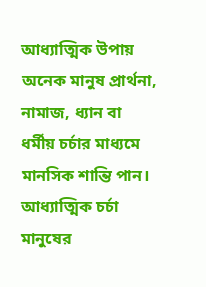আধ্যাত্মিক উপায়
অনেক মানুষ প্রার্থনা, নামাজ, ধ্যান বা ধর্মীয় চর্চার মাধ্যমে মানসিক শান্তি পান। আধ্যাত্মিক চর্চা মানুষের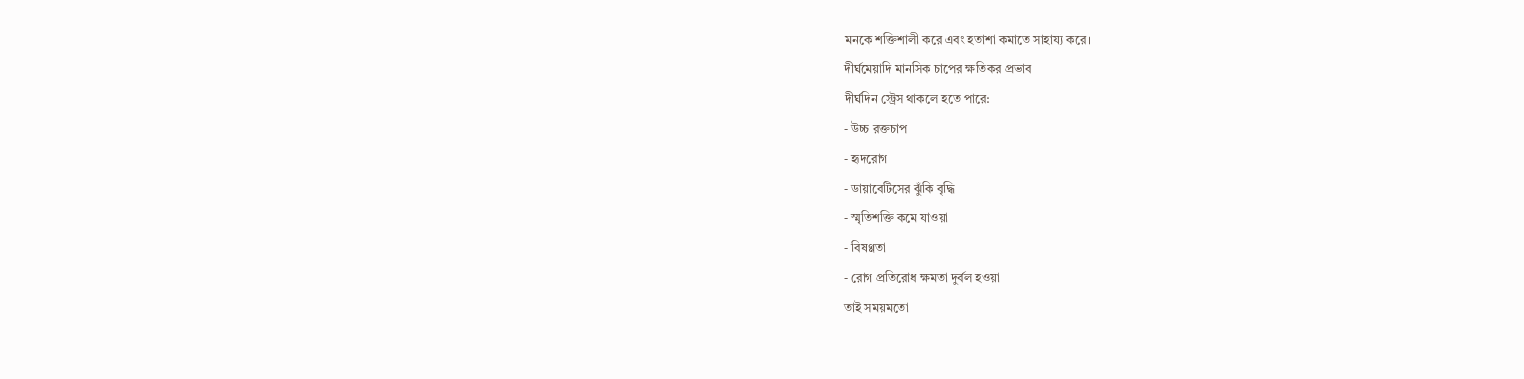মনকে শক্তিশালী করে এবং হতাশা কমাতে সাহায্য করে।
দীর্ঘমেয়াদি মানসিক চাপের ক্ষতিকর প্রভাব
দীর্ঘদিন স্ট্রেস থাকলে হতে পারে:
- উচ্চ রক্তচাপ
- হৃদরোগ
- ডায়াবেটিসের ঝুঁকি বৃদ্ধি
- স্মৃতিশক্তি কমে যাওয়া
- বিষণ্ণতা
- রোগ প্রতিরোধ ক্ষমতা দুর্বল হওয়া
তাই সময়মতো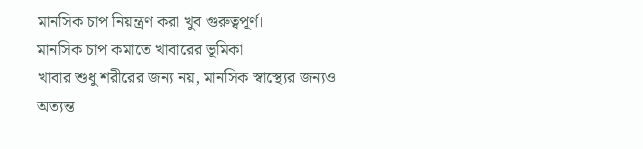মানসিক চাপ নিয়ন্ত্রণ করা খুব গুরুত্বপূর্ণ।
মানসিক চাপ কমাতে খাবারের ভূমিকা
খাবার শুধু শরীরের জন্য নয়, মানসিক স্বাস্থ্যের জন্যও অত্যন্ত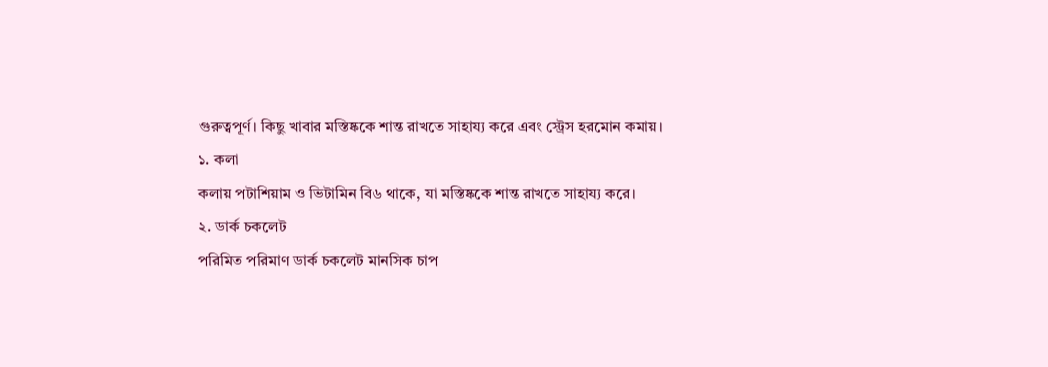গুরুত্বপূর্ণ। কিছু খাবার মস্তিষ্ককে শান্ত রাখতে সাহায্য করে এবং স্ট্রেস হরমোন কমায়।
১. কলা
কলায় পটাশিয়াম ও ভিটামিন বি৬ থাকে, যা মস্তিষ্ককে শান্ত রাখতে সাহায্য করে।
২. ডার্ক চকলেট
পরিমিত পরিমাণ ডার্ক চকলেট মানসিক চাপ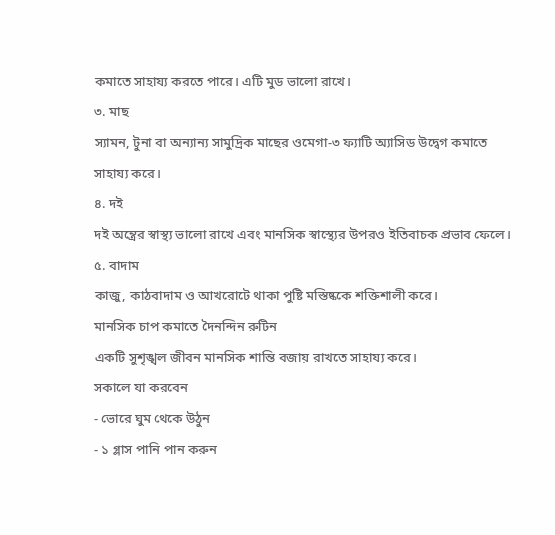কমাতে সাহায্য করতে পারে। এটি মুড ভালো রাখে।
৩. মাছ
স্যামন, টুনা বা অন্যান্য সামুদ্রিক মাছের ওমেগা-৩ ফ্যাটি অ্যাসিড উদ্বেগ কমাতে সাহায্য করে।
৪. দই
দই অন্ত্রের স্বাস্থ্য ভালো রাখে এবং মানসিক স্বাস্থ্যের উপরও ইতিবাচক প্রভাব ফেলে।
৫. বাদাম
কাজু, কাঠবাদাম ও আখরোটে থাকা পুষ্টি মস্তিষ্ককে শক্তিশালী করে।
মানসিক চাপ কমাতে দৈনন্দিন রুটিন
একটি সুশৃঙ্খল জীবন মানসিক শান্তি বজায় রাখতে সাহায্য করে।
সকালে যা করবেন
- ভোরে ঘুম থেকে উঠুন
- ১ গ্লাস পানি পান করুন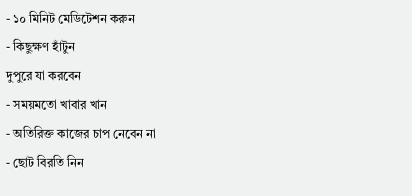- ১০ মিনিট মেডিটেশন করুন
- কিছুক্ষণ হাঁটুন
দুপুরে যা করবেন
- সময়মতো খাবার খান
- অতিরিক্ত কাজের চাপ নেবেন না
- ছোট বিরতি নিন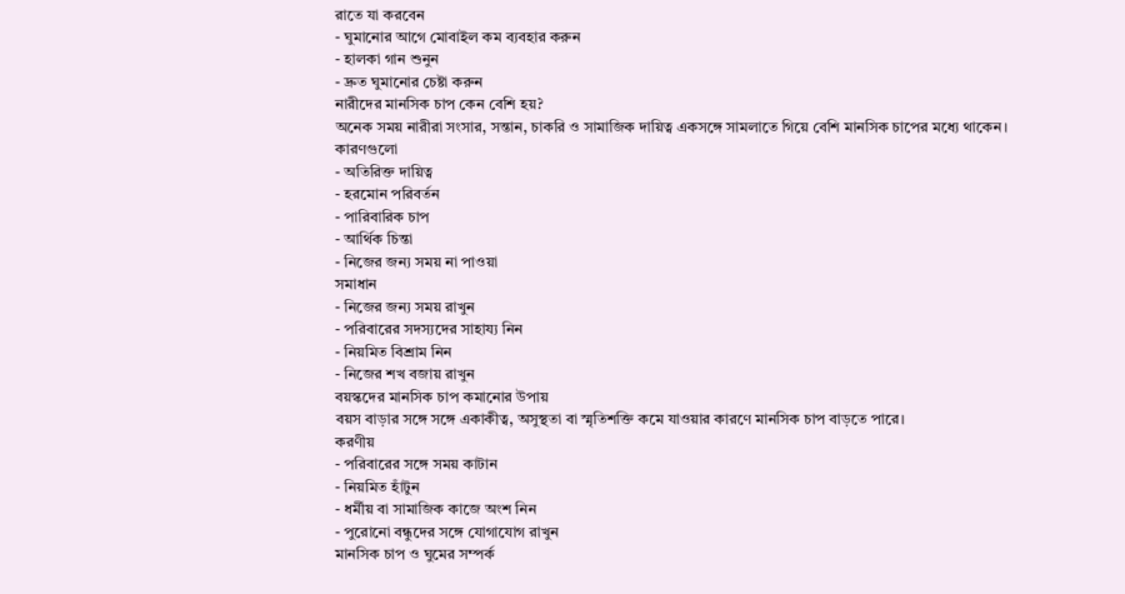রাতে যা করবেন
- ঘুমানোর আগে মোবাইল কম ব্যবহার করুন
- হালকা গান শুনুন
- দ্রুত ঘুমানোর চেষ্টা করুন
নারীদের মানসিক চাপ কেন বেশি হয়?
অনেক সময় নারীরা সংসার, সন্তান, চাকরি ও সামাজিক দায়িত্ব একসঙ্গে সামলাতে গিয়ে বেশি মানসিক চাপের মধ্যে থাকেন।
কারণগুলো
- অতিরিক্ত দায়িত্ব
- হরমোন পরিবর্তন
- পারিবারিক চাপ
- আর্থিক চিন্তা
- নিজের জন্য সময় না পাওয়া
সমাধান
- নিজের জন্য সময় রাখুন
- পরিবারের সদস্যদের সাহায্য নিন
- নিয়মিত বিশ্রাম নিন
- নিজের শখ বজায় রাখুন
বয়স্কদের মানসিক চাপ কমানোর উপায়
বয়স বাড়ার সঙ্গে সঙ্গে একাকীত্ব, অসুস্থতা বা স্মৃতিশক্তি কমে যাওয়ার কারণে মানসিক চাপ বাড়তে পারে।
করণীয়
- পরিবারের সঙ্গে সময় কাটান
- নিয়মিত হাঁটুন
- ধর্মীয় বা সামাজিক কাজে অংশ নিন
- পুরোনো বন্ধুদের সঙ্গে যোগাযোগ রাখুন
মানসিক চাপ ও ঘুমের সম্পর্ক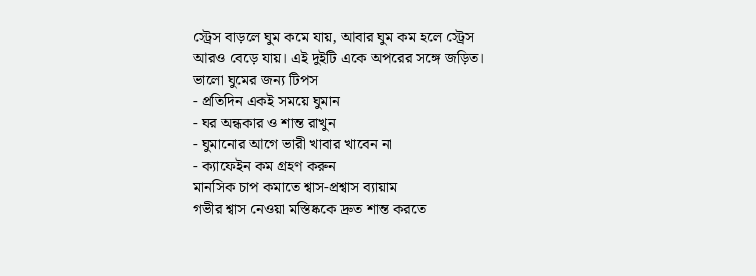স্ট্রেস বাড়লে ঘুম কমে যায়, আবার ঘুম কম হলে স্ট্রেস আরও বেড়ে যায়। এই দুইটি একে অপরের সঙ্গে জড়িত।
ভালো ঘুমের জন্য টিপস
- প্রতিদিন একই সময়ে ঘুমান
- ঘর অন্ধকার ও শান্ত রাখুন
- ঘুমানোর আগে ভারী খাবার খাবেন না
- ক্যাফেইন কম গ্রহণ করুন
মানসিক চাপ কমাতে শ্বাস-প্রশ্বাস ব্যায়াম
গভীর শ্বাস নেওয়া মস্তিষ্ককে দ্রুত শান্ত করতে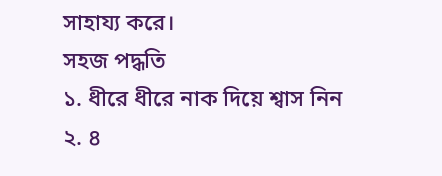সাহায্য করে।
সহজ পদ্ধতি
১. ধীরে ধীরে নাক দিয়ে শ্বাস নিন
২. ৪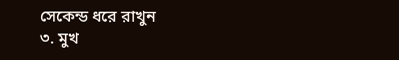সেকেন্ড ধরে রাখুন
৩. মুখ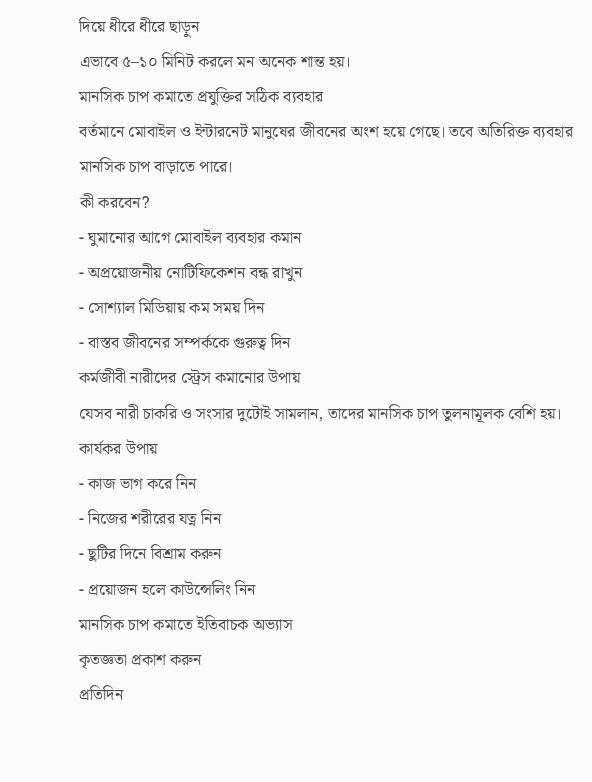দিয়ে ধীরে ধীরে ছাড়ুন
এভাবে ৫–১০ মিনিট করলে মন অনেক শান্ত হয়।
মানসিক চাপ কমাতে প্রযুক্তির সঠিক ব্যবহার
বর্তমানে মোবাইল ও ইন্টারনেট মানুষের জীবনের অংশ হয়ে গেছে। তবে অতিরিক্ত ব্যবহার মানসিক চাপ বাড়াতে পারে।
কী করবেন?
- ঘুমানোর আগে মোবাইল ব্যবহার কমান
- অপ্রয়োজনীয় নোটিফিকেশন বন্ধ রাখুন
- সোশ্যাল মিডিয়ায় কম সময় দিন
- বাস্তব জীবনের সম্পর্ককে গুরুত্ব দিন
কর্মজীবী নারীদের স্ট্রেস কমানোর উপায়
যেসব নারী চাকরি ও সংসার দুটোই সামলান, তাদের মানসিক চাপ তুলনামূলক বেশি হয়।
কার্যকর উপায়
- কাজ ভাগ করে নিন
- নিজের শরীরের যত্ন নিন
- ছুটির দিনে বিশ্রাম করুন
- প্রয়োজন হলে কাউন্সেলিং নিন
মানসিক চাপ কমাতে ইতিবাচক অভ্যাস
কৃতজ্ঞতা প্রকাশ করুন
প্রতিদিন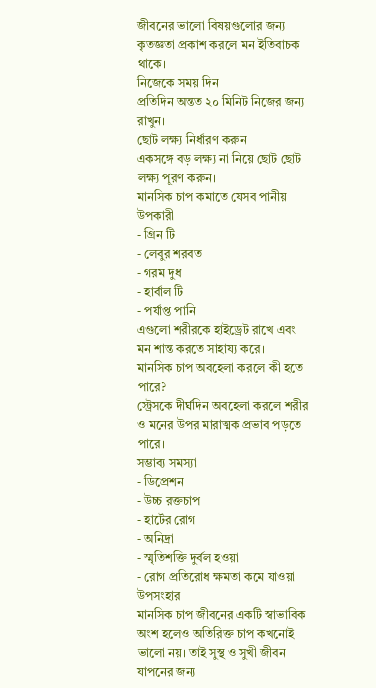জীবনের ভালো বিষয়গুলোর জন্য কৃতজ্ঞতা প্রকাশ করলে মন ইতিবাচক থাকে।
নিজেকে সময় দিন
প্রতিদিন অন্তত ২০ মিনিট নিজের জন্য রাখুন।
ছোট লক্ষ্য নির্ধারণ করুন
একসঙ্গে বড় লক্ষ্য না নিয়ে ছোট ছোট লক্ষ্য পূরণ করুন।
মানসিক চাপ কমাতে যেসব পানীয় উপকারী
- গ্রিন টি
- লেবুর শরবত
- গরম দুধ
- হার্বাল টি
- পর্যাপ্ত পানি
এগুলো শরীরকে হাইড্রেট রাখে এবং মন শান্ত করতে সাহায্য করে।
মানসিক চাপ অবহেলা করলে কী হতে পারে?
স্ট্রেসকে দীর্ঘদিন অবহেলা করলে শরীর ও মনের উপর মারাত্মক প্রভাব পড়তে পারে।
সম্ভাব্য সমস্যা
- ডিপ্রেশন
- উচ্চ রক্তচাপ
- হার্টের রোগ
- অনিদ্রা
- স্মৃতিশক্তি দুর্বল হওয়া
- রোগ প্রতিরোধ ক্ষমতা কমে যাওয়া
উপসংহার
মানসিক চাপ জীবনের একটি স্বাভাবিক অংশ হলেও অতিরিক্ত চাপ কখনোই ভালো নয়। তাই সুস্থ ও সুখী জীবন যাপনের জন্য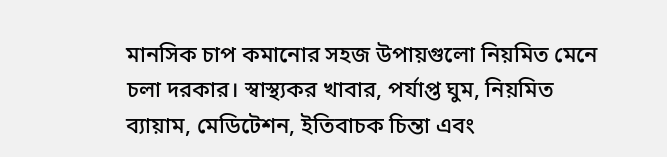মানসিক চাপ কমানোর সহজ উপায়গুলো নিয়মিত মেনে চলা দরকার। স্বাস্থ্যকর খাবার, পর্যাপ্ত ঘুম, নিয়মিত ব্যায়াম, মেডিটেশন, ইতিবাচক চিন্তা এবং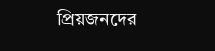প্রিয়জনদের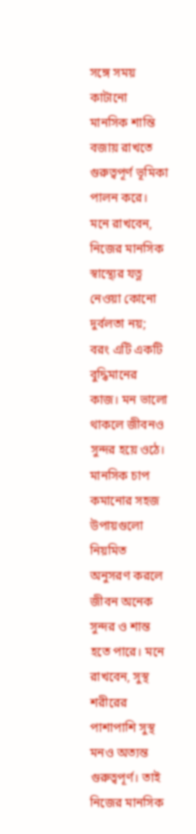সঙ্গে সময় কাটানো মানসিক শান্তি বজায় রাখতে গুরুত্বপূর্ণ ভূমিকা পালন করে।
মনে রাখবেন, নিজের মানসিক স্বাস্থ্যের যত্ন নেওয়া কোনো দুর্বলতা নয়; বরং এটি একটি বুদ্ধিমানের কাজ। মন ভালো থাকলে জীবনও সুন্দর হয়ে ওঠে।
মানসিক চাপ কমানোর সহজ উপায়গুলো নিয়মিত অনুসরণ করলে জীবন অনেক সুন্দর ও শান্ত হতে পারে। মনে রাখবেন, সুস্থ শরীরের পাশাপাশি সুস্থ মনও অত্যন্ত গুরুত্বপূর্ণ। তাই নিজের মানসিক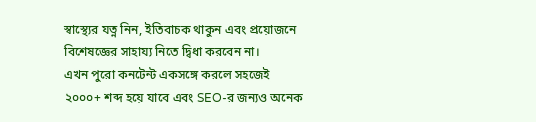স্বাস্থ্যের যত্ন নিন, ইতিবাচক থাকুন এবং প্রয়োজনে বিশেষজ্ঞের সাহায্য নিতে দ্বিধা করবেন না।
এখন পুরো কনটেন্ট একসঙ্গে করলে সহজেই ২০০০+ শব্দ হয়ে যাবে এবং SEO-র জন্যও অনেক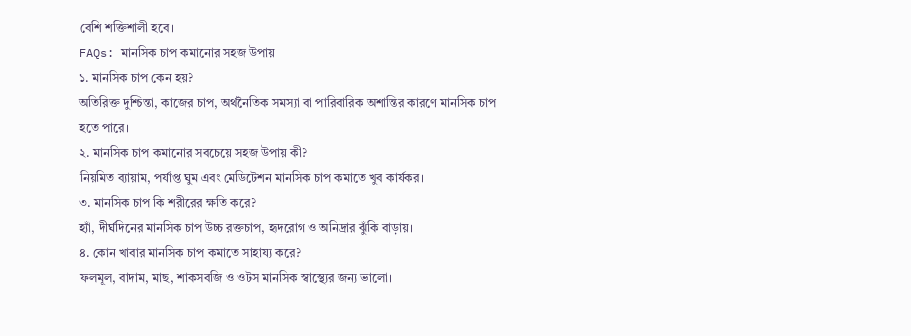বেশি শক্তিশালী হবে।
FAQs: মানসিক চাপ কমানোর সহজ উপায়
১. মানসিক চাপ কেন হয়?
অতিরিক্ত দুশ্চিন্তা, কাজের চাপ, অর্থনৈতিক সমস্যা বা পারিবারিক অশান্তির কারণে মানসিক চাপ হতে পারে।
২. মানসিক চাপ কমানোর সবচেয়ে সহজ উপায় কী?
নিয়মিত ব্যায়াম, পর্যাপ্ত ঘুম এবং মেডিটেশন মানসিক চাপ কমাতে খুব কার্যকর।
৩. মানসিক চাপ কি শরীরের ক্ষতি করে?
হ্যাঁ, দীর্ঘদিনের মানসিক চাপ উচ্চ রক্তচাপ, হৃদরোগ ও অনিদ্রার ঝুঁকি বাড়ায়।
৪. কোন খাবার মানসিক চাপ কমাতে সাহায্য করে?
ফলমূল, বাদাম, মাছ, শাকসবজি ও ওটস মানসিক স্বাস্থ্যের জন্য ভালো।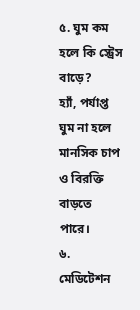৫. ঘুম কম হলে কি স্ট্রেস বাড়ে?
হ্যাঁ, পর্যাপ্ত ঘুম না হলে মানসিক চাপ ও বিরক্তি বাড়তে পারে।
৬. মেডিটেশন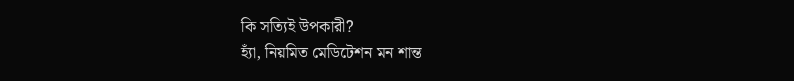কি সত্যিই উপকারী?
হ্যাঁ, নিয়মিত মেডিটেশন মন শান্ত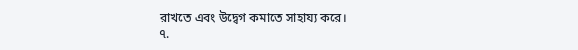রাখতে এবং উদ্বেগ কমাতে সাহায্য করে।
৭.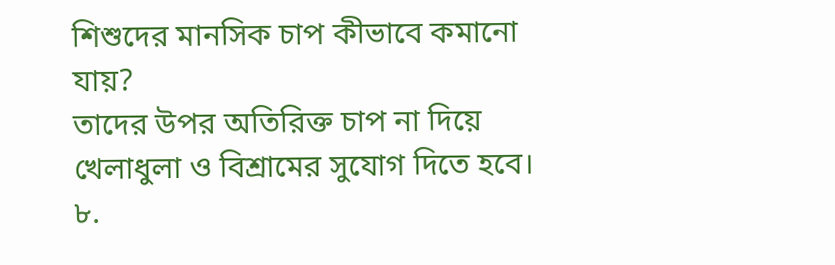শিশুদের মানসিক চাপ কীভাবে কমানো যায়?
তাদের উপর অতিরিক্ত চাপ না দিয়ে খেলাধুলা ও বিশ্রামের সুযোগ দিতে হবে।
৮.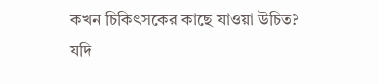কখন চিকিৎসকের কাছে যাওয়া উচিত?
যদি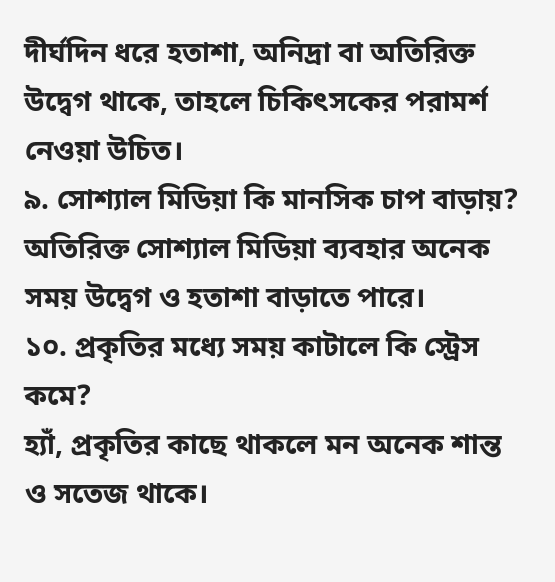দীর্ঘদিন ধরে হতাশা, অনিদ্রা বা অতিরিক্ত উদ্বেগ থাকে, তাহলে চিকিৎসকের পরামর্শ নেওয়া উচিত।
৯. সোশ্যাল মিডিয়া কি মানসিক চাপ বাড়ায়?
অতিরিক্ত সোশ্যাল মিডিয়া ব্যবহার অনেক সময় উদ্বেগ ও হতাশা বাড়াতে পারে।
১০. প্রকৃতির মধ্যে সময় কাটালে কি স্ট্রেস কমে?
হ্যাঁ, প্রকৃতির কাছে থাকলে মন অনেক শান্ত ও সতেজ থাকে।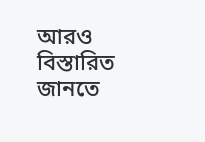আরও বিস্তারিত জানতে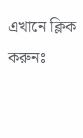এখানে ক্লিক করুনঃ